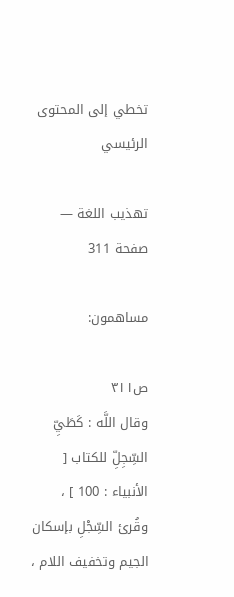تخطي إلى المحتوى الرئيسي

تهذيب اللغة — صفحة 311

مساهمون:

ص٣١١
وقال اللَّه : كَطَيِّ السِّجِلِّ للكتاب [ الأنبياء : 100 ] ، وقُرئ السِّجْلِ بإسكان الجيم وتخفيف اللام ،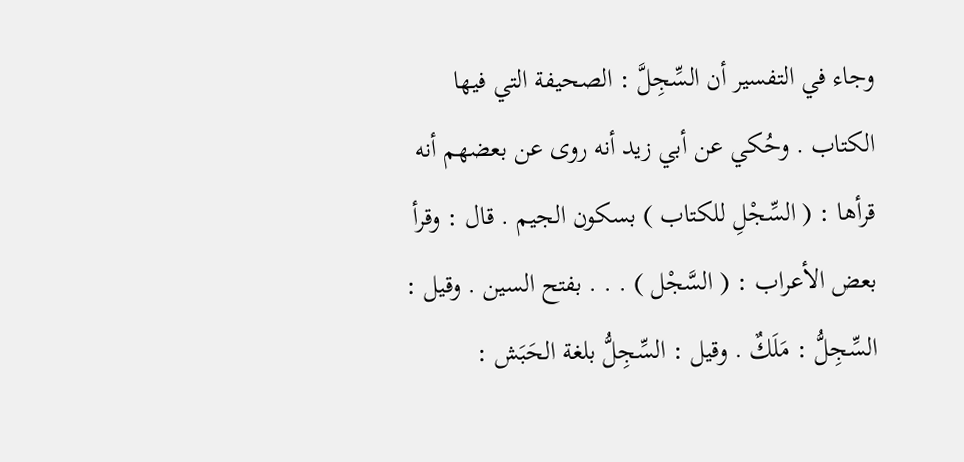وجاء في التفسير أن السِّجِلَّ : الصحيفة التي فيها الكتاب . وحُكي عن أبي زيد أنه روى عن بعضهم أنه قرأها : ( السِّجْلِ للكتاب ) بسكون الجيم . قال : وقرأ بعض الأعراب : ( السَّجْل ) . . . بفتح السين . وقيل : السِّجِلُّ : مَلَكٌ . وقيل : السِّجِلُّ بلغة الحَبَش :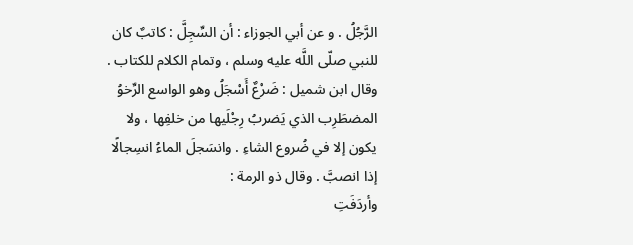الرَّجُلُ . و عن أبي الجوزاء : أن السِّجِلَّ : كاتبٌ كان للنبي صلّى اللَّه عليه وسلم ، وتمام الكلام للكتاب . وقال ابن شميل : ضَرْعٌ أَسْجَلُ وهو الواسع الرِّخوُ المضطَرِب الذي يَضربُ رِجْلَيها من خلفِها ، ولا يكون إلا في ضُروع الشاءِ . وانسَجلَ الماءُ انسِجالًا إذا انصبَّ . وقال ذو الرمة :
وأردَفَتِ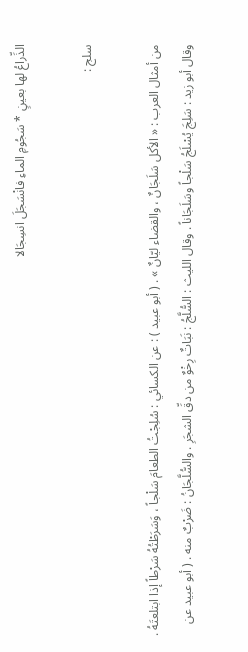الذِّراعُ لها بعينٍ * سَجُومِ الماءِ فانْسَجَلَ انسِجَالا

سلج :

من أمثال العرب : « الأكل سَلَجَانٌ ، والقضاء ليّانٌ » . ( أبو عبيد ) : عن الكسائي : سُلِجْتُ الطعامَ سَلْجاً ، وَسَرَطْتُهُ سَرْطاً إذا ابتلعتَهُ . وقال أبو زيد : سَلِجَ يُسْلَجُ سَلْجاً وسَلَجَاناً . وقال الليث : السُّلَّجُ : نَبَاتٌ رِخْوٌ من دقِّ الشجَرِ . والسُّلَّجَانُ : ضَرْبٌ منه . ( أبو عبيد عن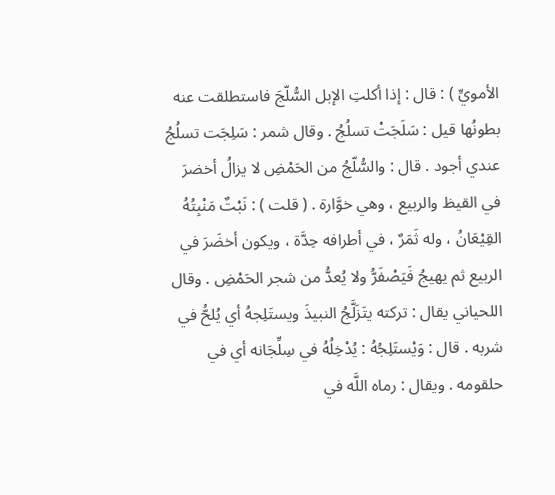الأمويِّ ) : قال : إذا أكلتِ الإبل السُّلّجَ فاستطلقت عنه بطونُها قيل : سَلَجَتْ تسلُجُ . وقال شمر : سَلِجَت تسلُجُ عندي أجود . قال : والسُّلّجُ من الحَمْضِ لا يزالُ أخضرَ في القيظ والربيع ، وهي خوَّارة . ( قلت ) : نَبْتٌ مَنْبِتُهُ القِيْعَانُ ، وله ثَمَرٌ ، في أطرافه حِدَّة ، ويكون أخضَرَ في الربيع ثم يهيجُ فَيَصْفَرُّ ولا يُعدُّ من شجر الحَمْضِ . وقال اللحياني يقال : تركته يتَزَلَّجُ النبيذَ ويستَلِجهُ أي يُلحُّ في شربه . قال : وَيْستَلِجُهُ : يُدْخِلُهُ في سِلِّجَانه أي في حلقومه . ويقال : رماه اللَّه في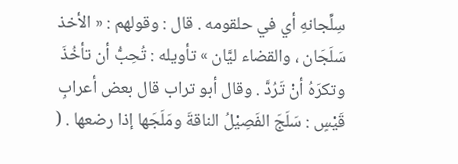سِلِّجانهِ أي في حلقومه . قال : وقولهم : « الأخذ سَلَجَان ، والقضاء ليَّان » تأويله : تُحِبُّ أن تأخُذَ وتكرَهُ أنْ تَرُدَّ . وقال أبو تراب قال بعض أعرابِ قَيْسٍ : سَلَجَ الفَصِيْلُ الناقةَ ومَلَجَها إذا رضعها . (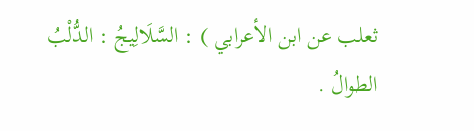ثعلب عن ابن الأعرابي ) : السَّلَالِيجُ : الدُّلْبُ الطوالُ .